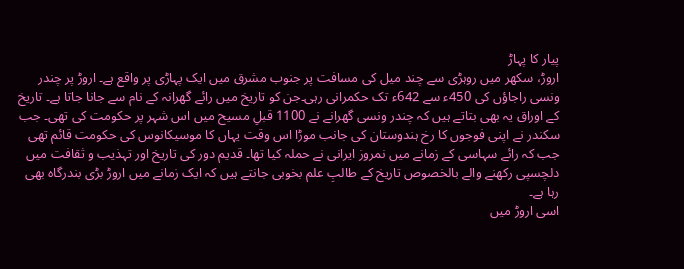پیار کا پہاڑ
اروڑ، سکھر میں روہڑی سے چند میل کی مسافت پر جنوب مشرق میں ایک پہاڑی پر واقع ہے۔ اروڑ پر چندر ونسی راجاؤں کی 450ء سے 642ء تک حکمرانی رہی۔جن کو تاریخ میں رائے گھرانہ کے نام سے جانا جاتا ہے۔ تاریخ کے اوراق یہ بھی بتاتے ہیں کہ چندر ونسی گھرانے نے 1100 قبلِ مسیح میں اس شہر پر حکومت کی تھی۔ جب سکندر نے اپنی فوجوں کا رخ ہندوستان کی جانب موڑا اس وقت یہاں کا موسیکانوس کی حکومت قائم تھی جب کہ رائے سہاسی کے زمانے میں نمروز ایرانی نے حملہ کیا تھا۔ قدیم دور کی تاریخ اور تہذیب و ثقافت میں دلچسپی رکھنے والے بالخصوص تاریخ کے طالبِ علم بخوبی جانتے ہیں کہ ایک زمانے میں اروڑ بڑی بندرگاہ بھی رہا ہے۔
اسی اروڑ میں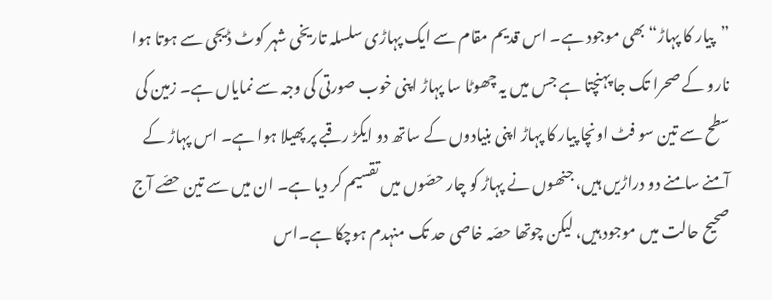”پیار کا پہاڑ“ بھی موجود ہے۔ اس قدیم مقام سے ایک پہاڑی سلسلہ تاریخی شہر کوٹ ڈیجی سے ہوتا ہوا نارو کے صحرا تک جا پہنچتا ہے جس میں یہ چھوٹا سا پہاڑ اپنی خوب صورتی کی وجہ سے نمایاں ہے۔ زمین کی سطح سے تین سو فٹ اونچا پیار کا پہاڑ اپنی بنیادوں کے ساتھ دو ایکڑ رقبے پر پھیلا ہوا ہے۔ اس پہاڑ کے آمنے سامنے دو دراڑیں ہیں، جنھوں نے پہاڑ کو چار حصّوں میں تقسیم کر دیا ہے۔ ان میں سے تین حصّے آج صحیح حالت میں موجود ہیں، لیکن چوتھا حصّہ خاصی حد تک منہدم ہوچکا ہے۔اس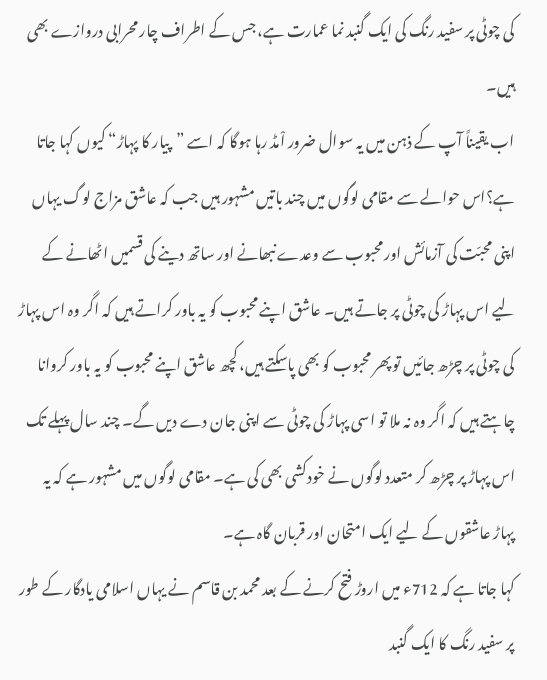کی چوٹی پر سفید رنگ کی ایک گنبد نما عمارت ہے، جس کے اطراف چار محرابی دروازے بھی ہیں۔
اب یقیناً آپ کے ذہن میں یہ سوال ضرور اْمڈ رہا ہوگا کہ اسے ”پیار کا پہاڑ“ کیوں کہا جاتا ہے؟اس حوالے سے مقامی لوگوں میں چند باتیں مشہور ہیں جب کہ عاشق مزاج لوگ یہاں اپنی محبّت کی آزمائش اور محبوب سے وعدے نبھانے اور ساتھ دینے کی قسمیں اٹھانے کے لیے اس پہاڑ کی چوٹی پر جاتے ہیں۔ عاشق اپنے محبوب کو یہ باور کراتے ہیں کہ اگر وہ اس پہاڑ کی چوٹی پر چڑھ جائیں تو پھر محبوب کو بھی پاسکتے ہیں، کچھ عاشق اپنے محبوب کو یہ باور کروانا چاہتے ہیں کہ اگر وہ نہ ملا تو اسی پہاڑ کی چوٹی سے اپنی جان دے دیں گے۔ چند سال پہلے تک اس پہاڑ پر چڑھ کر متعدد لوگوں نے خودکشی بھی کی ہے۔ مقامی لوگوں میں مشہور ہے کہ یہ پہاڑ عاشقوں کے لیے ایک امتحان اور قربان گاہ ہے۔
کہا جاتا ہے کہ 712ء میں اروڑ فتح کرنے کے بعد محمد بن قاسم نے یہاں اسلامی یادگار کے طور پر سفید رنگ کا ایک گنبد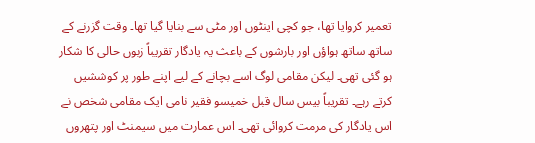تعمیر کروایا تھا، جو کچی اینٹوں اور مٹی سے بنایا گیا تھا۔ وقت گزرنے کے ساتھ ساتھ ہواؤں اور بارشوں کے باعث یہ یادگار تقریباً زبوں حالی کا شکار ہو گئی تھی۔ لیکن مقامی لوگ اسے بچانے کے لیے اپنے طور پر کوششیں کرتے رہے۔ تقریباً بیس سال قبل خمیسو فقیر نامی ایک مقامی شخص نے اس یادگار کی مرمت کروائی تھی۔ اس عمارت میں سیمنٹ اور پتھروں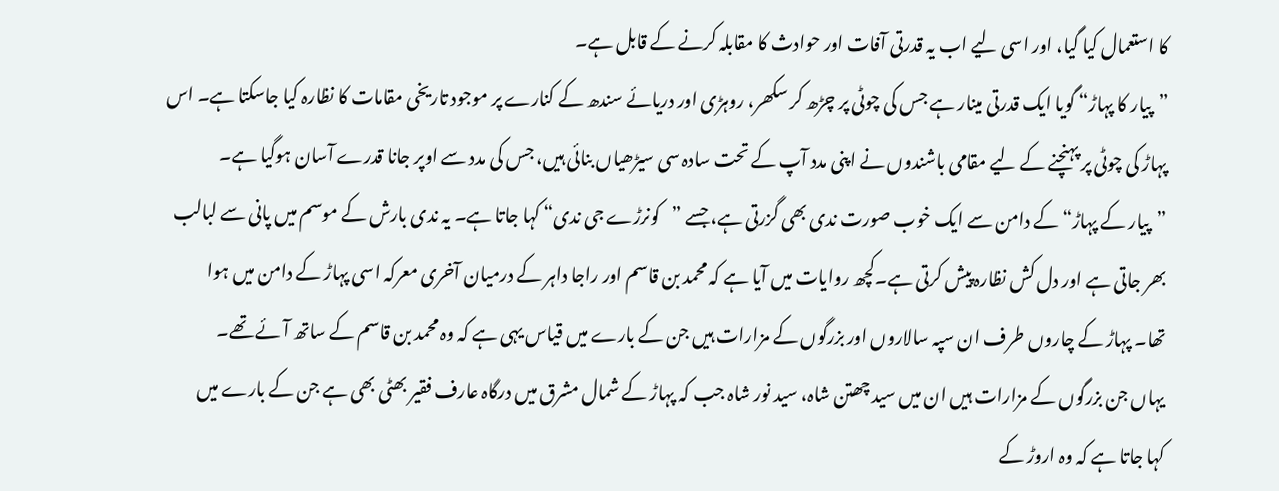کا استعمال کیا گیا، اور اسی لیے اب یہ قدرتی آفات اور حوادث کا مقابلہ کرنے کے قابل ہے۔
”پیار کا پہاڑ“ گویا ایک قدرتی مینار ہے جس کی چوٹی پر چڑھ کر سکھر، روہڑی اور دریائے سندھ کے کنارے پر موجود تاریخی مقامات کا نظارہ کیا جاسکتا ہے۔ اس پہاڑ کی چوٹی پر پہنچنے کے لیے مقامی باشندوں نے اپنی مدد آپ کے تحت سادہ سی سیڑھیاں بنائی ہیں، جس کی مدد سے اوپر جانا قدرے آسان ہوگیا ہے۔
”پیار کے پہاڑ“ کے دامن سے ایک خوب صورت ندی بھی گزرتی ہے، جسے ”کونرڑے جی ندی“ کہا جاتا ہے۔ یہ ندی بارش کے موسم میں پانی سے لبالب بھر جاتی ہے اور دل کش نظارہ پیش کرتی ہے۔کچھ روایات میں آیا ہے کہ محمد بن قاسم اور راجا داہر کے درمیان آخری معرکہ اسی پہاڑ کے دامن میں ہوا تھا۔ پہاڑ کے چاروں طرف ان سپہ سالاروں اور بزرگوں کے مزارات ہیں جن کے بارے میں قیاس یہی ہے کہ وہ محمد بن قاسم کے ساتھ آئے تھے۔
یہاں جن بزرگوں کے مزارات ہیں ان میں سید چھتن شاہ، سید نور شاہ جب کہ پہاڑ کے شمال مشرق میں درگاہ عارف فقیر بھٹی بھی ہے جن کے بارے میں کہا جاتا ہے کہ وہ اروڑ کے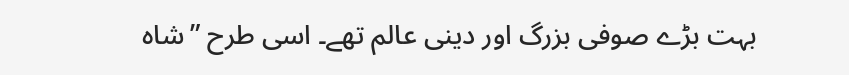بہت بڑے صوفی بزرگ اور دینی عالم تھے۔ اسی طرح ”شاہ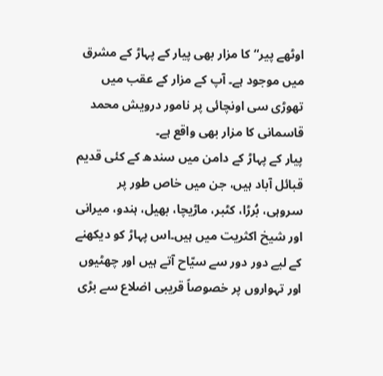اوٹھے پیر“کا مزار بھی پیار کے پہاڑ کے مشرق میں موجود ہے۔ آپ کے مزار کے عقب میں تھوڑی سی اونچائی پر نامور درویش محمد قاسمانی کا مزار بھی واقع ہے۔
پیار کے پہاڑ کے دامن میں سندھ کے کئی قدیم قبائل آباد ہیں، جن میں خاص طور پر سروہی، بُرڑا، کٹبر، ماڑیچا، بھیل، ہندو، میرانی اور شیخ اکثریت میں ہیں۔اس پہاڑ کو دیکھنے کے لیے دور دور سے سیّاح آتے ہیں اور چھٹیوں اور تہواروں پر خصوصاً قریبی اضلاع سے بڑی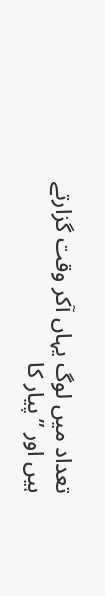تعداد میں لوگ یہاں آکر وقت گزارتے ہیں اور ”پیار کا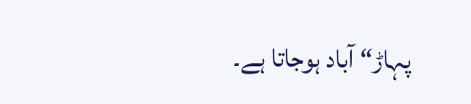پہاڑ“ آباد ہوجاتا ہے۔